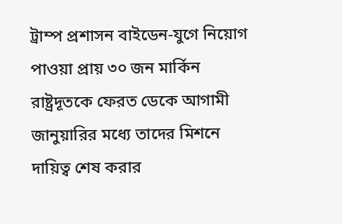ট্রাম্প প্রশাসন বাইডেন-যুগে নিয়োগ পাওয়া প্রায় ৩০ জন মার্কিন রাষ্ট্রদূতকে ফেরত ডেকে আগামী জানুয়ারির মধ্যে তাদের মিশনে দায়িত্ব শেষ করার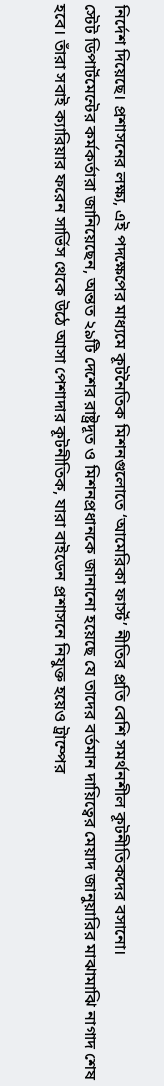নির্দেশ দিয়েছে। প্রশাসনের লক্ষ্য, এই পদক্ষেপের মাধ্যমে কূটনৈতিক মিশনগুলোতে ‘আমেরিকা ফার্স্ট’ নীতির প্রতি বেশি সমর্থনশীল কূটনীতিকদের বসানো।
স্টেট ডিপার্টমেন্টের কর্মকর্তারা জানিয়েছেন, অন্তত ২৯টি দেশের রাষ্ট্রদূত ও মিশনপ্রধানকে জানানো হয়েছে যে তাদের বর্তমান দায়িত্বের মেয়াদ জানুয়ারির মাঝামাঝি নাগাদ শেষ হবে। তাঁরা সবাই ক্যারিয়ার ফরেন সার্ভিস থেকে উঠে আসা পেশাদার কূটনীতিক, যারা বাইডেন প্রশাসনে নিযুক্ত হয়েও ট্রাম্পের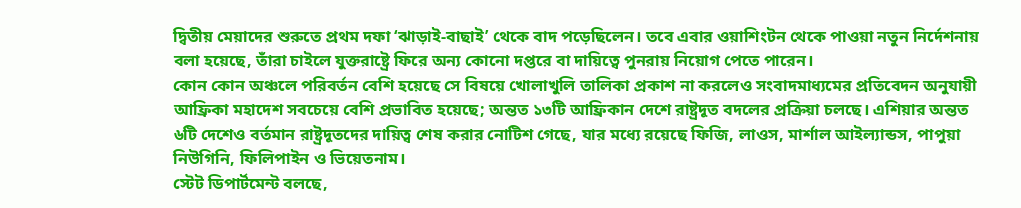দ্বিতীয় মেয়াদের শুরুতে প্রথম দফা ‘ঝাড়াই-বাছাই’ থেকে বাদ পড়েছিলেন। তবে এবার ওয়াশিংটন থেকে পাওয়া নতুন নির্দেশনায় বলা হয়েছে, তাঁরা চাইলে যুক্তরাষ্ট্রে ফিরে অন্য কোনো দপ্তরে বা দায়িত্বে পুনরায় নিয়োগ পেতে পারেন।
কোন কোন অঞ্চলে পরিবর্তন বেশি হয়েছে সে বিষয়ে খোলাখুলি তালিকা প্রকাশ না করলেও সংবাদমাধ্যমের প্রতিবেদন অনুযায়ী আফ্রিকা মহাদেশ সবচেয়ে বেশি প্রভাবিত হয়েছে; অন্তত ১৩টি আফ্রিকান দেশে রাষ্ট্রদূত বদলের প্রক্রিয়া চলছে। এশিয়ার অন্তত ৬টি দেশেও বর্তমান রাষ্ট্রদূতদের দায়িত্ব শেষ করার নোটিশ গেছে, যার মধ্যে রয়েছে ফিজি, লাওস, মার্শাল আইল্যান্ডস, পাপুয়া নিউগিনি, ফিলিপাইন ও ভিয়েতনাম।
স্টেট ডিপার্টমেন্ট বলছে,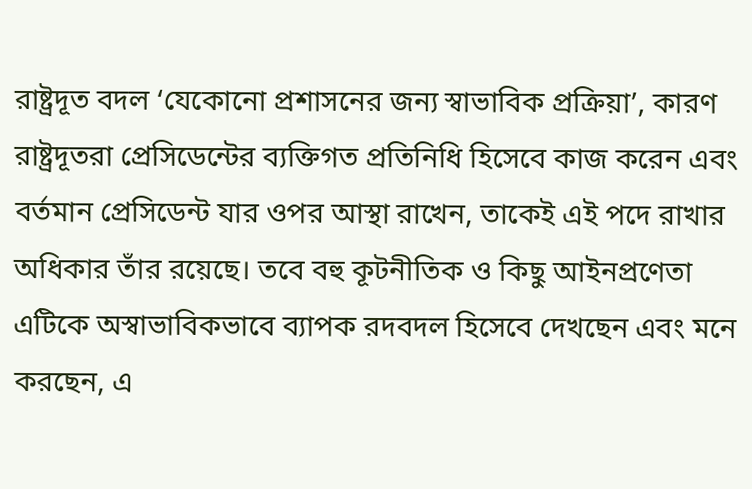রাষ্ট্রদূত বদল ‘যেকোনো প্রশাসনের জন্য স্বাভাবিক প্রক্রিয়া’, কারণ রাষ্ট্রদূতরা প্রেসিডেন্টের ব্যক্তিগত প্রতিনিধি হিসেবে কাজ করেন এবং বর্তমান প্রেসিডেন্ট যার ওপর আস্থা রাখেন, তাকেই এই পদে রাখার অধিকার তাঁর রয়েছে। তবে বহু কূটনীতিক ও কিছু আইনপ্রণেতা এটিকে অস্বাভাবিকভাবে ব্যাপক রদবদল হিসেবে দেখছেন এবং মনে করছেন, এ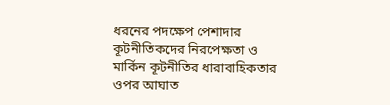ধরনের পদক্ষেপ পেশাদার কূটনীতিকদের নিরপেক্ষতা ও মার্কিন কূটনীতির ধারাবাহিকতার ওপর আঘাত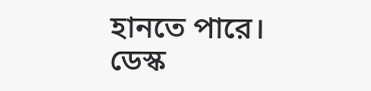হানতে পারে।
ডেস্ক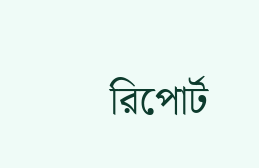রিপোর্ট